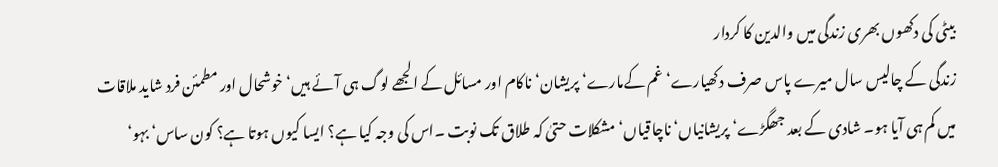بیٹی کی دکھوں بھری زندگی میں والدین کا کردار
زندگی کے چالیس سال میرے پاس صرف دکھیارے‘ غم کےمارے‘ پریشان‘ ناکام اور مسائل کے الجھے لوگ ہی آئے ہیں‘ خوشحال اور مطمئن فرد شاید ملاقات میں کم ہی آیا ہو۔ شادی کے بعد جھگڑے‘ پریشانیاں‘ ناچاقیاں‘ مشکلات حتیٰ کہ طلاق تک نوبت ۔اس کی وجہ کیا ہے؟ ایسا کیوں ہوتا ہے؟ کون ساس‘ بہو‘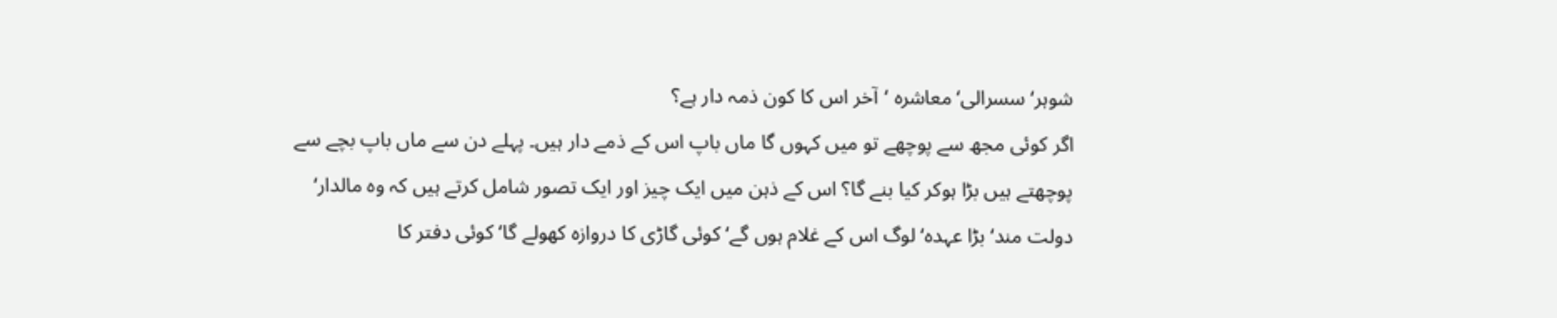شوہر‘ سسرالی‘ معاشرہ ‘آخر اس کا کون ذمہ دار ہے؟
اگر کوئی مجھ سے پوچھے تو میں کہوں گا ماں باپ اس کے ذمے دار ہیں۔ پہلے دن سے ماں باپ بچے سے پوچھتے ہیں بڑا ہوکر کیا بنے گا؟ اس کے ذہن میں ایک چیز اور ایک تصور شامل کرتے ہیں کہ وہ مالدار‘ دولت مند‘ بڑا عہدہ‘ لوگ اس کے غلام ہوں گے‘ کوئی گاڑی کا دروازہ کھولے گا‘ کوئی دفتر کا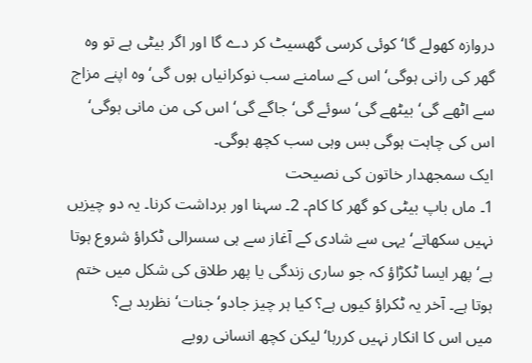دروازہ کھولے گا‘ کوئی کرسی گھسیٹ کر دے گا اور اگر بیٹی ہے تو وہ گھر کی رانی ہوگی‘ اس کے سامنے سب نوکرانیاں ہوں گی‘ وہ اپنے مزاج سے اٹھے گی‘ بیٹھے گی‘ سوئے گی‘ جاگے گی‘ اس کی من مانی ہوگی‘ اس کی چاہت ہوگی بس وہی سب کچھ ہوگی۔
ایک سمجھدار خاتون کی نصیحت
1۔ ماں باپ بیٹی کو گھر کا کام۔ 2۔ سہنا اور برداشت کرنا۔ یہ دو چیزیں نہیں سکھاتے‘ یہی سے شادی کے آغاز سے ہی سسرالی ٹکراؤ شروع ہوتا ہے‘ پھر ایسا ٹکڑاؤ کہ جو ساری زندگی یا پھر طلاق کی شکل میں ختم ہوتا ہے۔ آخر یہ ٹکراؤ کیوں ہے؟ کیا ہر چیز جادو‘ جنات‘ نظربد ہے؟
میں اس کا انکار نہیں کررہا‘ لیکن کچھ انسانی رویے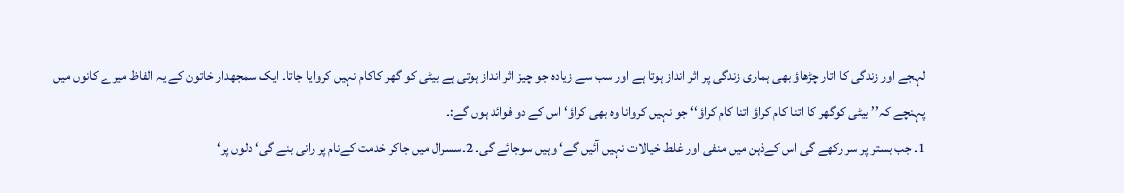لہجے اور زندگی کا اتار چڑھاؤ بھی ہماری زندگی پر اثر انداز ہوتا ہے اور سب سے زیادہ جو چیز اثر انداز ہوتی ہے بیٹی کو گھر کاکام نہیں کروایا جاتا۔ ایک سمجھدار خاتون کے یہ الفاظ میرے کانوں میں پہنچے کہ’’ بیٹی کوگھر کا اتنا کام کراؤ اتنا کام کراؤ‘‘ جو نہیں کروانا وہ بھی کراؤ‘ اس کے دو فوائد ہوں گے:۔
1۔ جب بستر پر سر رکھے گی اس کےذہن میں منفی اور غلط خیالات نہیں آئیں گے‘ وہیں سوجائے گی۔ 2۔سسرال میں جاکر خدمت کےنام پر رانی بنے گی‘ دلوں پر‘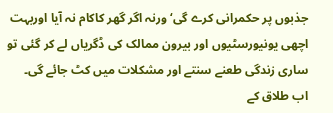جذبوں پر حکمرانی کرے گی‘ ورنہ اگر گھر کاکام نہ آیا اوربہت اچھی یونیورسٹیوں اور بیرون ممالک کی ڈگریاں لے کر گئی تو ساری زندگی طعنے سنتے اور مشکلات میں کٹ جائے گی۔
اب طلاق کے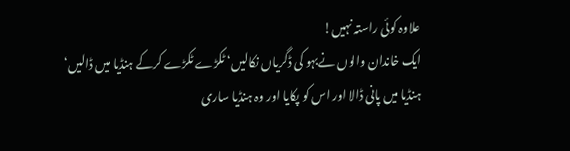علاوہ کوئی راستہ نہیں!
ایک خاندان والوں نےبہو کی ڈگریاں نکالیں‘ ٹکڑے ٹکڑے کرکے ہنڈیا میں ڈالیں‘ ہنڈیا میں پانی ڈالا اور اس کو پکایا اور وہ ہنڈیا ساری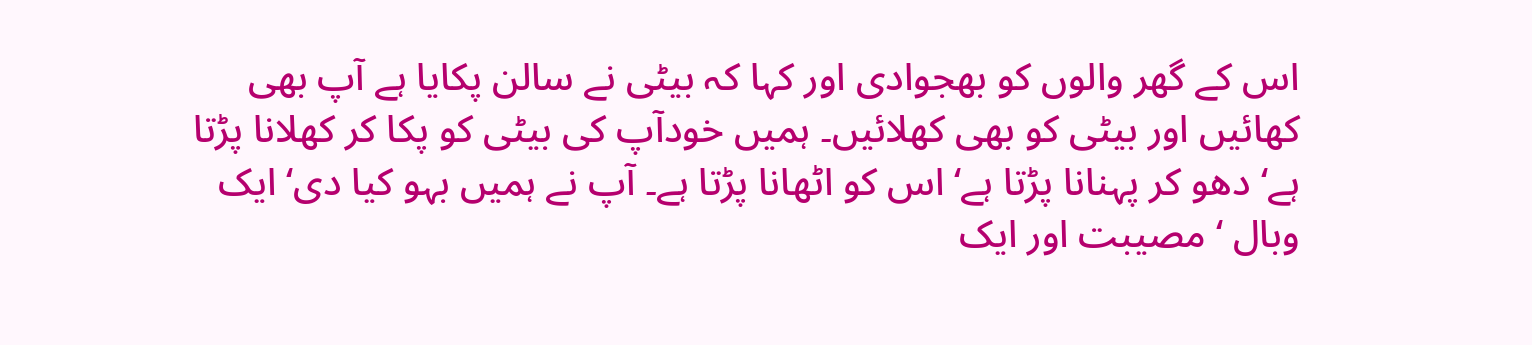اس کے گھر والوں کو بھجوادی اور کہا کہ بیٹی نے سالن پکایا ہے آپ بھی کھائیں اور بیٹی کو بھی کھلائیں۔ ہمیں خودآپ کی بیٹی کو پکا کر کھلانا پڑتا ہے‘ دھو کر پہنانا پڑتا ہے‘ اس کو اٹھانا پڑتا ہے۔ آپ نے ہمیں بہو کیا دی‘ ایک وبال ‘ مصیبت اور ایک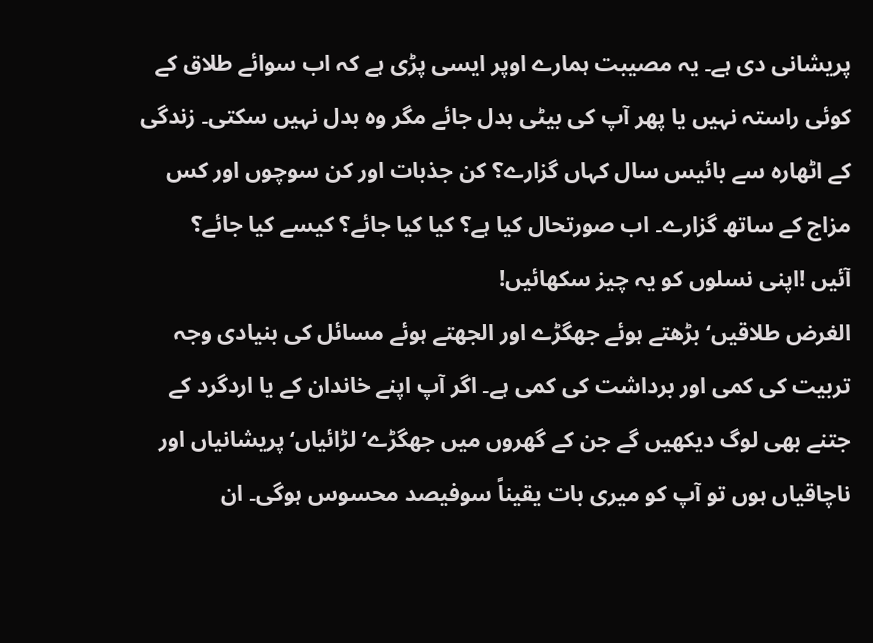پریشانی دی ہے۔ یہ مصیبت ہمارے اوپر ایسی پڑی ہے کہ اب سوائے طلاق کے کوئی راستہ نہیں یا پھر آپ کی بیٹی بدل جائے مگر وہ بدل نہیں سکتی۔ زندگی کے اٹھارہ سے بائیس سال کہاں گزارے؟ کن جذبات اور کن سوچوں اور کس مزاج کے ساتھ گزارے۔ اب صورتحال کیا ہے؟ کیا کیا جائے؟ کیسے کیا جائے؟
آئیں !اپنی نسلوں کو یہ چیز سکھائیں!
الغرض طلاقیں‘ بڑھتے ہوئے جھگڑے اور الجھتے ہوئے مسائل کی بنیادی وجہ تربیت کی کمی اور برداشت کی کمی ہے۔ اگر آپ اپنے خاندان کے یا اردگرد کے جتنے بھی لوگ دیکھیں گے جن کے گھروں میں جھگڑے‘ لڑائیاں‘ پریشانیاں اور ناچاقیاں ہوں تو آپ کو میری بات یقیناً سوفیصد محسوس ہوگی۔ ان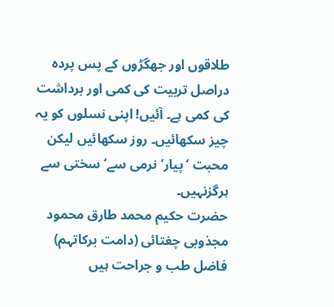طلاقوں اور جھگڑوں کے پس پردہ دراصل تربیت کی کمی اور برداشت کی کمی ہے۔ آئیں! اپنی نسلوں کو یہ چیز سکھائیں۔ روز سکھائیں لیکن محبت ‘پیار‘ نرمی سے‘ سختی سے ہرگزنہیں۔
حضرت حکیم محمد طارق محمود مجذوبی چغتائی (دامت برکاتہم) فاضل طب و جراحت ہیں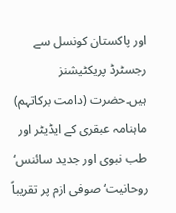اور پاکستان کونسل سے رجسٹرڈ پریکٹیشنز ہیں۔حضرت (دامت برکاتہم) ماہنامہ عبقری کے ایڈیٹر اور طب نبوی اور جدید سائنس‘ روحانیت‘ صوفی ازم پر تقریباً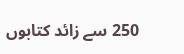250 سے زائد کتابوں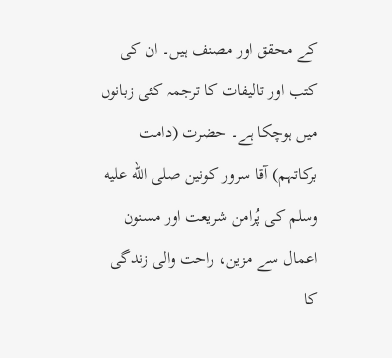کے محقق اور مصنف ہیں۔ ان کی کتب اور تالیفات کا ترجمہ کئی زبانوں میں ہوچکا ہے۔ حضرت (دامت برکاتہم) آقا سرور کونین صلى الله عليه وسلم کی پُرامن شریعت اور مسنون اعمال سے مزین، راحت والی زندگی کا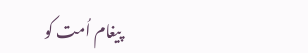پیغام اُمت کو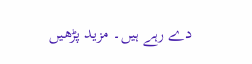دے رہے ہیں۔ مزید پڑھیں